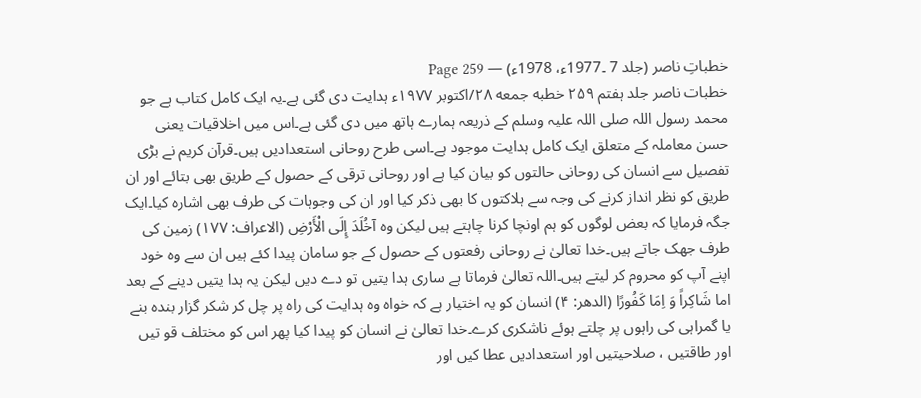خطباتِ ناصر (جلد 7 ۔1977ء، 1978ء) — Page 259
خطبات ناصر جلد ہفتم ۲۵۹ خطبه جمعه ۲۸/اکتوبر ۱۹۷۷ء ہدایت دی گئی ہے۔یہ ایک کامل کتاب ہے جو محمد رسول اللہ صلی اللہ علیہ وسلم کے ذریعہ ہمارے ہاتھ میں دی گئی ہے۔اس میں اخلاقیات یعنی حسن معاملہ کے متعلق ایک کامل ہدایت موجود ہے۔اسی طرح روحانی استعدادیں ہیں۔قرآن کریم نے بڑی تفصیل سے انسان کی روحانی حالتوں کو بیان کیا ہے اور روحانی ترقی کے حصول کے طریق بھی بتائے اور ان طریق کو نظر انداز کرنے کی وجہ سے ہلاکتوں کا بھی ذکر کیا اور ان کی وجوہات کی طرف بھی اشارہ کیا۔ایک جگہ فرمایا کہ بعض لوگوں کو ہم اونچا کرنا چاہتے ہیں لیکن وہ آخُلَدَ إِلَى الْأَرْضِ (الاعراف: ۱۷۷) زمین کی طرف جھک جاتے ہیں۔خدا تعالیٰ نے روحانی رفعتوں کے حصول کے جو سامان پیدا کئے ہیں ان سے وہ خود اپنے آپ کو محروم کر لیتے ہیں۔اللہ تعالیٰ فرماتا ہے ساری ہدا یتیں تو دے دیں لیکن یہ ہدا یتیں دینے کے بعد اما شَاكِراً وَ اِمَا كَفُورًا (الدھر: ۴) انسان کو یہ اختیار ہے کہ خواہ وہ ہدایت کی راہ پر چل کر شکر گزار بندہ بنے یا گمراہی کی راہوں پر چلتے ہوئے ناشکری کرے۔خدا تعالیٰ نے انسان کو پیدا کیا پھر اس کو مختلف قو تیں اور طاقتیں ، صلاحیتیں اور استعدادیں عطا کیں اور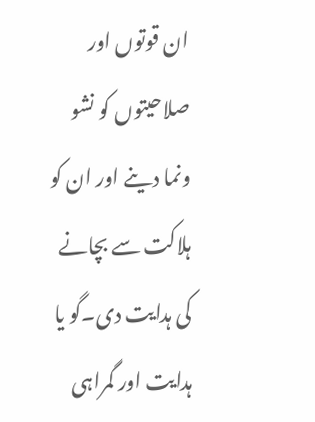ان قوتوں اور صلاحیتوں کو نشو ونما دینے اور ان کو ہلاکت سے بچانے کی ہدایت دی۔گو یا ہدایت اور گمراہی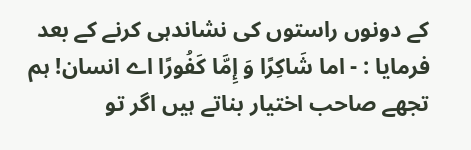کے دونوں راستوں کی نشاندہی کرنے کے بعد فرمایا : - اما شَاكِرًا وَ إِمَّا كَفُورًا اے انسان! ہم تجھے صاحب اختیار بناتے ہیں اگر تو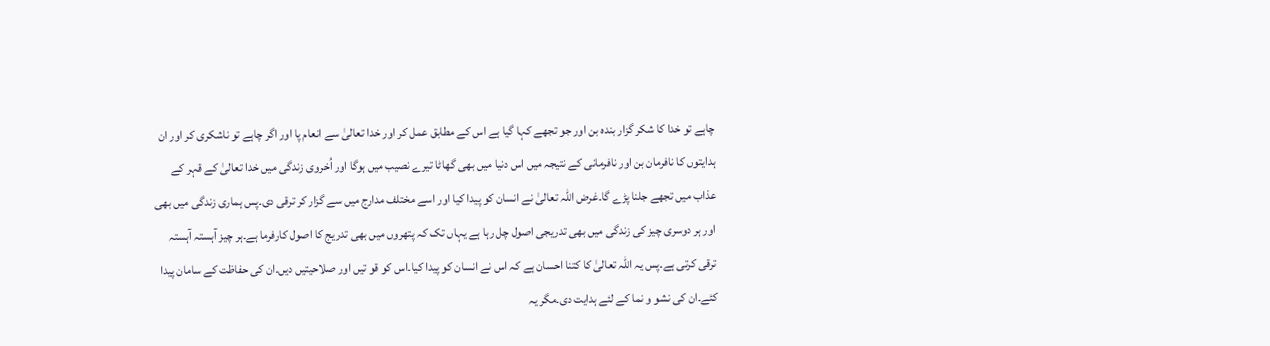چاہے تو خدا کا شکر گزار بندہ بن اور جو تجھے کہا گیا ہے اس کے مطابق عمل کر اور خدا تعالیٰ سے انعام پا اور اگر چاہے تو ناشکری کر اور ان ہدایتوں کا نافرمان بن اور نافرمانی کے نتیجہ میں اس دنیا میں بھی گھاٹا تیرے نصیب میں ہوگا اور اُخروی زندگی میں خدا تعالیٰ کے قہر کے عذاب میں تجھے جلنا پڑے گا۔غرض اللہ تعالیٰ نے انسان کو پیدا کیا اور اسے مختلف مدارج میں سے گزار کر ترقی دی۔پس ہماری زندگی میں بھی اور ہر دوسری چیز کی زندگی میں بھی تدریجی اصول چل رہا ہے یہاں تک کہ پتھروں میں بھی تدریج کا اصول کارفرما ہے۔ہر چیز آہستہ آہستہ ترقی کرتی ہے۔پس یہ اللہ تعالیٰ کا کتنا احسان ہے کہ اس نے انسان کو پیدا کیا۔اس کو قو تیں اور صلاحیتیں دیں۔ان کی حفاظت کے سامان پیدا کئے۔ان کی نشو و نما کے لئے ہدایت دی۔مگر یہ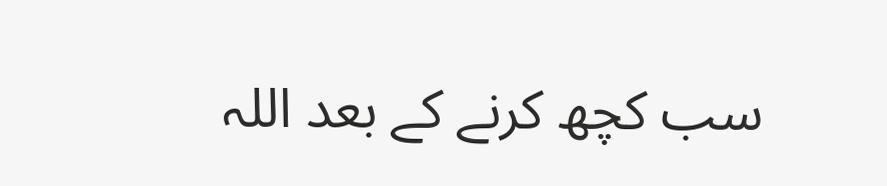سب کچھ کرنے کے بعد اللہ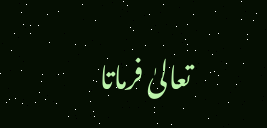تعالیٰ فرماتا